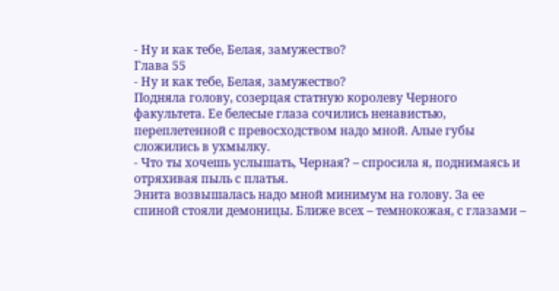- Ну и как тебе, Белая, замужество?
Глава 55
- Ну и как тебе, Белая, замужество?
Подняла голову, созерцая статную королеву Черного факультета. Ее белесые глаза сочились ненавистью, переплетенной с превосходством надо мной. Алые губы сложились в ухмылку.
- Что ты хочешь услышать, Черная? – спросила я, поднимаясь и отряхивая пыль с платья.
Энита возвышалась надо мной минимум на голову. За ее спиной стояли демоницы. Ближе всех – темнокожая, с глазами –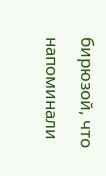бирюзой, что напоминали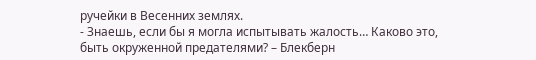ручейки в Весенних землях.
- Знаешь, если бы я могла испытывать жалость… Каково это, быть окруженной предателями? – Блекберн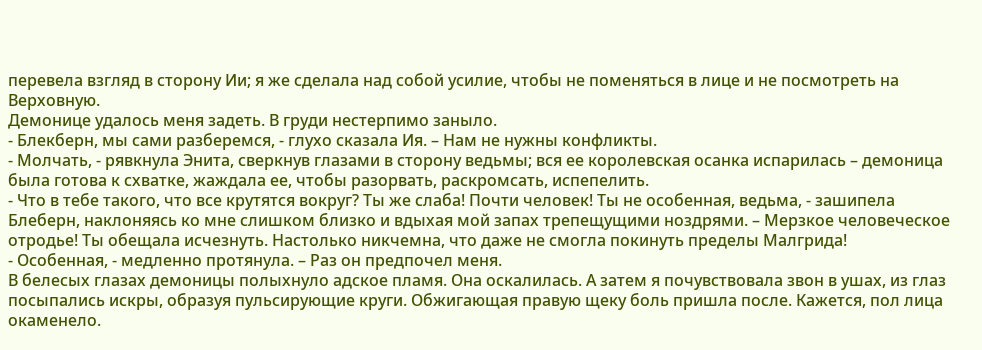перевела взгляд в сторону Ии; я же сделала над собой усилие, чтобы не поменяться в лице и не посмотреть на Верховную.
Демонице удалось меня задеть. В груди нестерпимо заныло.
- Блекберн, мы сами разберемся, - глухо сказала Ия. – Нам не нужны конфликты.
- Молчать, - рявкнула Энита, сверкнув глазами в сторону ведьмы; вся ее королевская осанка испарилась – демоница была готова к схватке, жаждала ее, чтобы разорвать, раскромсать, испепелить.
- Что в тебе такого, что все крутятся вокруг? Ты же слаба! Почти человек! Ты не особенная, ведьма, - зашипела Блеберн, наклоняясь ко мне слишком близко и вдыхая мой запах трепещущими ноздрями. – Мерзкое человеческое отродье! Ты обещала исчезнуть. Настолько никчемна, что даже не смогла покинуть пределы Малгрида!
- Особенная, - медленно протянула. – Раз он предпочел меня.
В белесых глазах демоницы полыхнуло адское пламя. Она оскалилась. А затем я почувствовала звон в ушах, из глаз посыпались искры, образуя пульсирующие круги. Обжигающая правую щеку боль пришла после. Кажется, пол лица окаменело.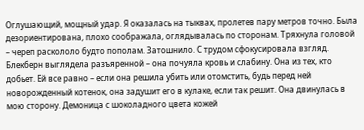Оглушающий, мощный удар. Я оказалась на тыквах, пролетев пару метров точно. Была дезориентирована, плохо соображала, оглядывалась по сторонам. Тряхнула головой – череп раскололо будто пополам. Затошнило. С трудом сфокусировала взгляд. Блекберн выглядела разъяренной – она почуяла кровь и слабину. Она из тех, кто добьет. Ей все равно – если она решила убить или отомстить, будь перед ней новорожденный котенок, она задушит его в кулаке, если так решит. Она двинулась в мою сторону. Демоница с шоколадного цвета кожей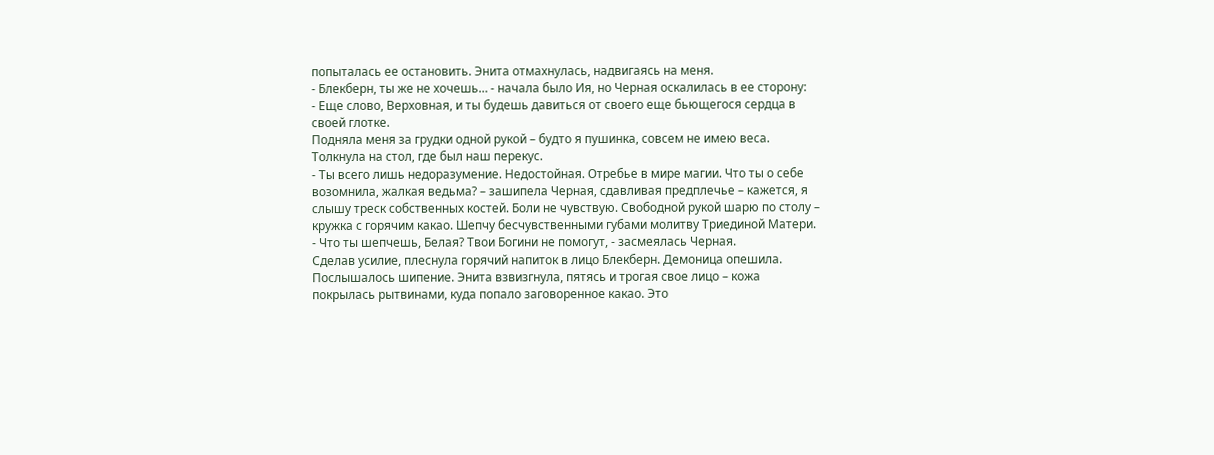попыталась ее остановить. Энита отмахнулась, надвигаясь на меня.
- Блекберн, ты же не хочешь… - начала было Ия, но Черная оскалилась в ее сторону:
- Еще слово, Верховная, и ты будешь давиться от своего еще бьющегося сердца в своей глотке.
Подняла меня за грудки одной рукой – будто я пушинка, совсем не имею веса. Толкнула на стол, где был наш перекус.
- Ты всего лишь недоразумение. Недостойная. Отребье в мире магии. Что ты о себе возомнила, жалкая ведьма? – зашипела Черная, сдавливая предплечье – кажется, я слышу треск собственных костей. Боли не чувствую. Свободной рукой шарю по столу – кружка с горячим какао. Шепчу бесчувственными губами молитву Триединой Матери.
- Что ты шепчешь, Белая? Твои Богини не помогут, - засмеялась Черная.
Сделав усилие, плеснула горячий напиток в лицо Блекберн. Демоница опешила. Послышалось шипение. Энита взвизгнула, пятясь и трогая свое лицо – кожа покрылась рытвинами, куда попало заговоренное какао. Это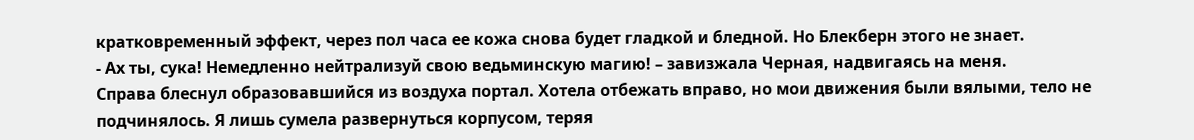кратковременный эффект, через пол часа ее кожа снова будет гладкой и бледной. Но Блекберн этого не знает.
- Ах ты, сука! Немедленно нейтрализуй свою ведьминскую магию! – завизжала Черная, надвигаясь на меня.
Справа блеснул образовавшийся из воздуха портал. Хотела отбежать вправо, но мои движения были вялыми, тело не подчинялось. Я лишь сумела развернуться корпусом, теряя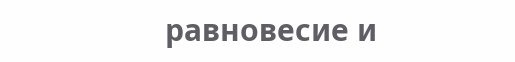равновесие и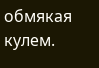обмякая кулем.